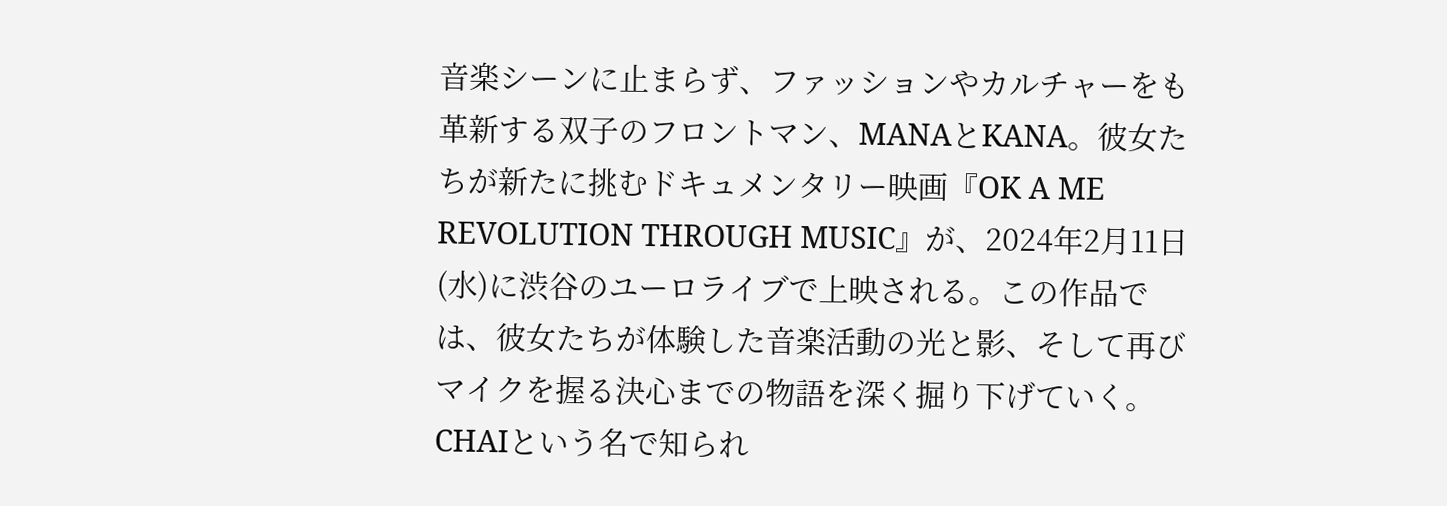音楽シーンに止まらず、ファッションやカルチャーをも革新する双子のフロントマン、MANAとKANA。彼女たちが新たに挑むドキュメンタリー映画『OK A ME REVOLUTION THROUGH MUSIC』が、2024年2月11日(水)に渋谷のユーロライブで上映される。この作品では、彼女たちが体験した音楽活動の光と影、そして再びマイクを握る決心までの物語を深く掘り下げていく。
CHAIという名で知られ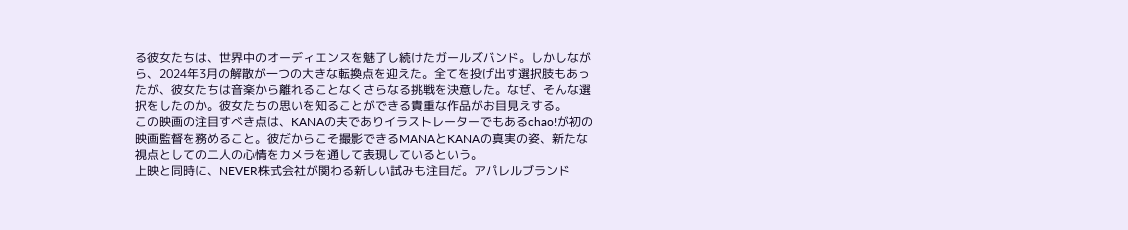る彼女たちは、世界中のオーディエンスを魅了し続けたガールズバンド。しかしながら、2024年3月の解散が一つの大きな転換点を迎えた。全てを投げ出す選択肢もあったが、彼女たちは音楽から離れることなくさらなる挑戦を決意した。なぜ、そんな選択をしたのか。彼女たちの思いを知ることができる貴重な作品がお目見えする。
この映画の注目すべき点は、KANAの夫でありイラストレーターでもあるchao!が初の映画監督を務めること。彼だからこそ撮影できるMANAとKANAの真実の姿、新たな視点としての二人の心情をカメラを通して表現しているという。
上映と同時に、NEVER株式会社が関わる新しい試みも注目だ。アパレルブランド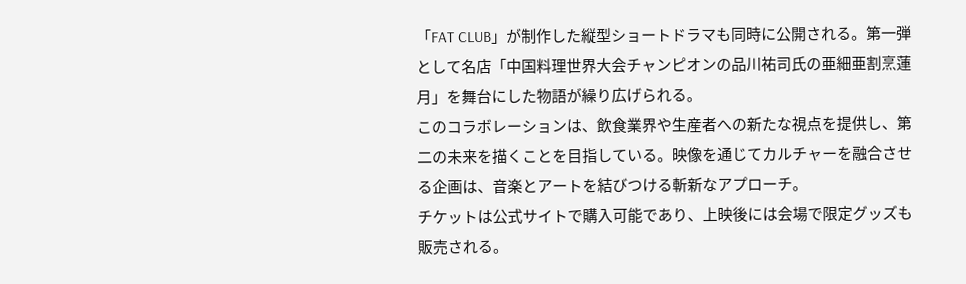「FAT CLUB」が制作した縦型ショートドラマも同時に公開される。第一弾として名店「中国料理世界大会チャンピオンの品川祐司氏の亜細亜割烹蓮月」を舞台にした物語が繰り広げられる。
このコラボレーションは、飲食業界や生産者への新たな視点を提供し、第二の未来を描くことを目指している。映像を通じてカルチャーを融合させる企画は、音楽とアートを結びつける斬新なアプローチ。
チケットは公式サイトで購入可能であり、上映後には会場で限定グッズも販売される。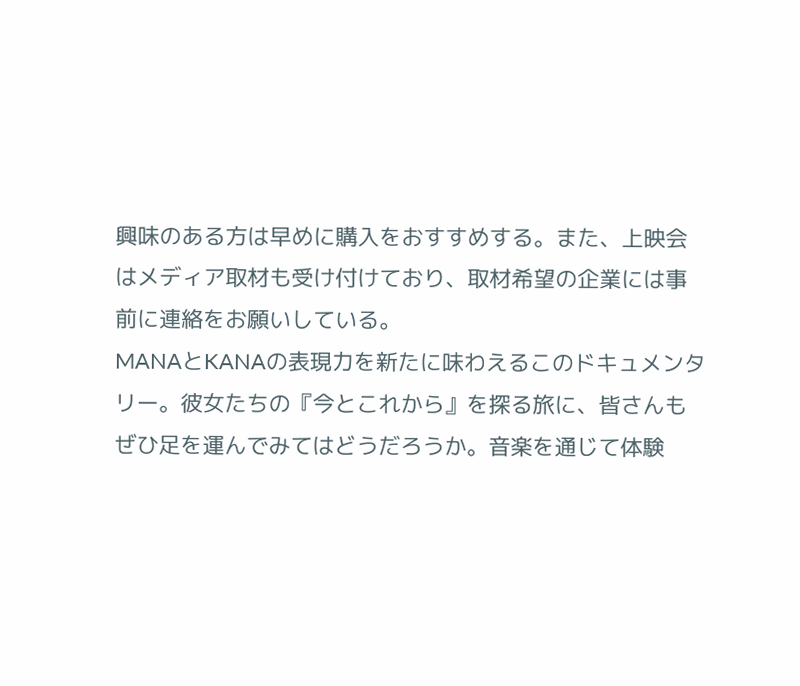興味のある方は早めに購入をおすすめする。また、上映会はメディア取材も受け付けており、取材希望の企業には事前に連絡をお願いしている。
MANAとKANAの表現力を新たに味わえるこのドキュメンタリー。彼女たちの『今とこれから』を探る旅に、皆さんもぜひ足を運んでみてはどうだろうか。音楽を通じて体験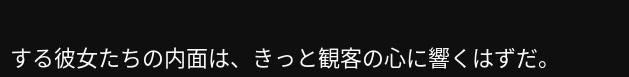する彼女たちの内面は、きっと観客の心に響くはずだ。